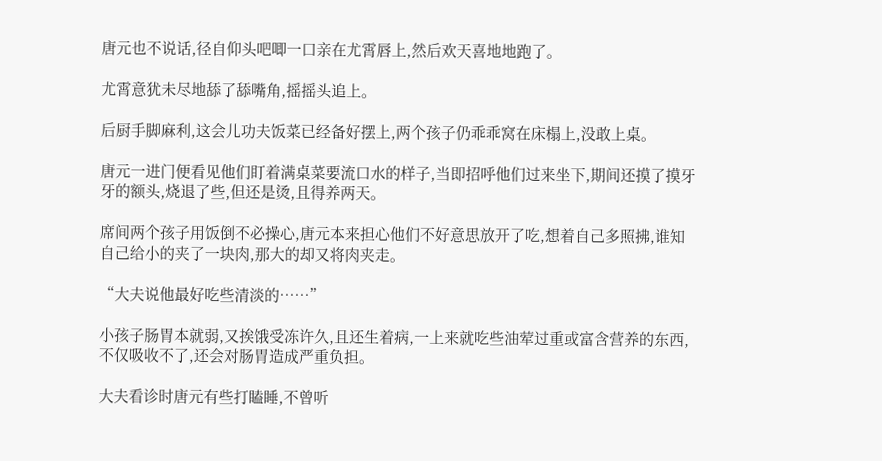唐元也不说话,径自仰头吧唧一口亲在尤霄唇上,然后欢天喜地地跑了。

尤霄意犹未尽地舔了舔嘴角,摇摇头追上。

后厨手脚麻利,这会儿功夫饭菜已经备好摆上,两个孩子仍乖乖窝在床榻上,没敢上桌。

唐元一进门便看见他们盯着满桌菜要流口水的样子,当即招呼他们过来坐下,期间还摸了摸牙牙的额头,烧退了些,但还是烫,且得养两天。

席间两个孩子用饭倒不必操心,唐元本来担心他们不好意思放开了吃,想着自己多照拂,谁知自己给小的夹了一块肉,那大的却又将肉夹走。

“大夫说他最好吃些清淡的……”

小孩子肠胃本就弱,又挨饿受冻许久,且还生着病,一上来就吃些油荤过重或富含营养的东西,不仅吸收不了,还会对肠胃造成严重负担。

大夫看诊时唐元有些打瞌睡,不曾听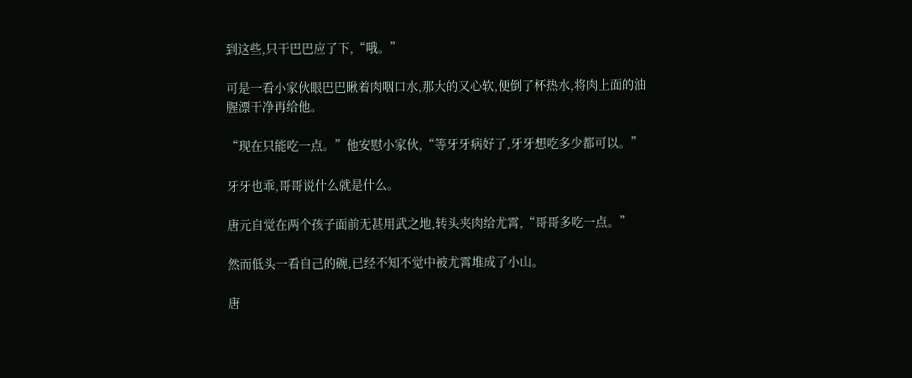到这些,只干巴巴应了下,“哦。”

可是一看小家伙眼巴巴瞅着肉咽口水,那大的又心软,便倒了杯热水,将肉上面的油腥漂干净再给他。

“现在只能吃一点。”他安慰小家伙,“等牙牙病好了,牙牙想吃多少都可以。”

牙牙也乖,哥哥说什么就是什么。

唐元自觉在两个孩子面前无甚用武之地,转头夹肉给尤霄,“哥哥多吃一点。”

然而低头一看自己的碗,已经不知不觉中被尤霄堆成了小山。

唐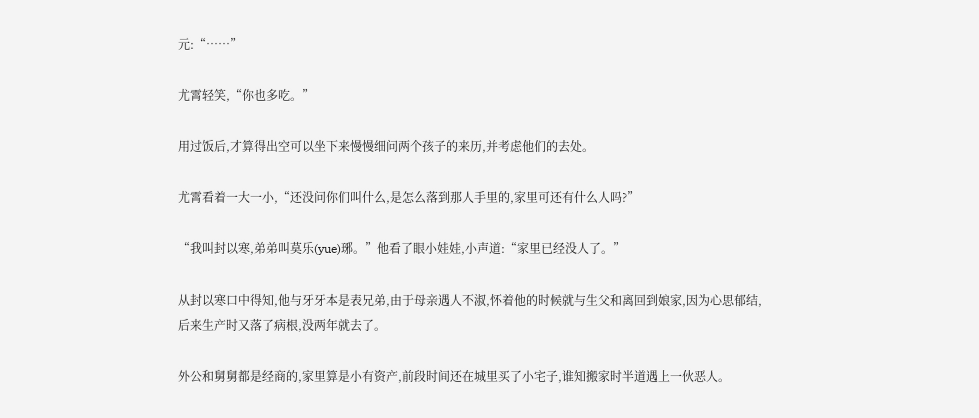元:“……”

尤霄轻笑,“你也多吃。”

用过饭后,才算得出空可以坐下来慢慢细问两个孩子的来历,并考虑他们的去处。

尤霄看着一大一小,“还没问你们叫什么,是怎么落到那人手里的,家里可还有什么人吗?”

“我叫封以寒,弟弟叫莫乐(yue)琊。”他看了眼小娃娃,小声道:“家里已经没人了。”

从封以寒口中得知,他与牙牙本是表兄弟,由于母亲遇人不淑,怀着他的时候就与生父和离回到娘家,因为心思郁结,后来生产时又落了病根,没两年就去了。

外公和舅舅都是经商的,家里算是小有资产,前段时间还在城里买了小宅子,谁知搬家时半道遇上一伙恶人。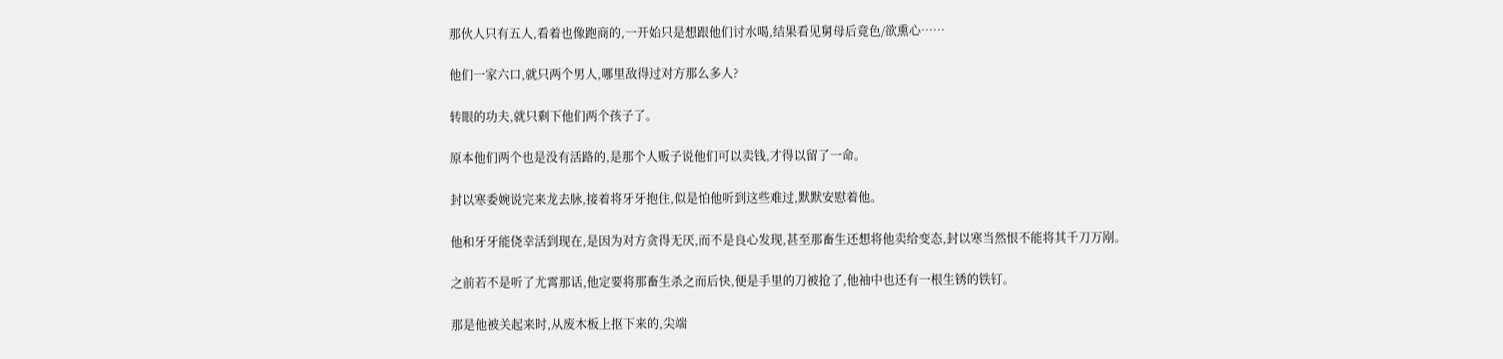那伙人只有五人,看着也像跑商的,一开始只是想跟他们讨水喝,结果看见舅母后竟色/欲熏心……

他们一家六口,就只两个男人,哪里敌得过对方那么多人?

转眼的功夫,就只剩下他们两个孩子了。

原本他们两个也是没有活路的,是那个人贩子说他们可以卖钱,才得以留了一命。

封以寒委婉说完来龙去脉,接着将牙牙抱住,似是怕他听到这些难过,默默安慰着他。

他和牙牙能侥幸活到现在,是因为对方贪得无厌,而不是良心发现,甚至那畜生还想将他卖给变态,封以寒当然恨不能将其千刀万剐。

之前若不是听了尤霄那话,他定要将那畜生杀之而后快,便是手里的刀被抢了,他袖中也还有一根生锈的铁钉。

那是他被关起来时,从废木板上抠下来的,尖端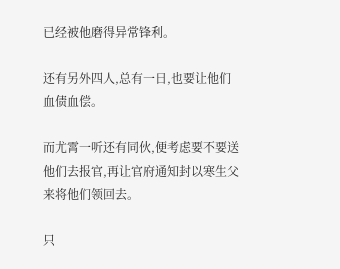已经被他磨得异常锋利。

还有另外四人,总有一日,也要让他们血债血偿。

而尤霄一听还有同伙,便考虑要不要送他们去报官,再让官府通知封以寒生父来将他们领回去。

只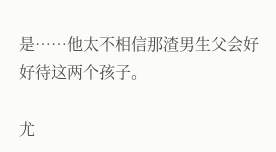是……他太不相信那渣男生父会好好待这两个孩子。

尤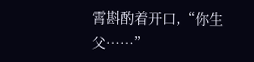霄斟酌着开口,“你生父……”